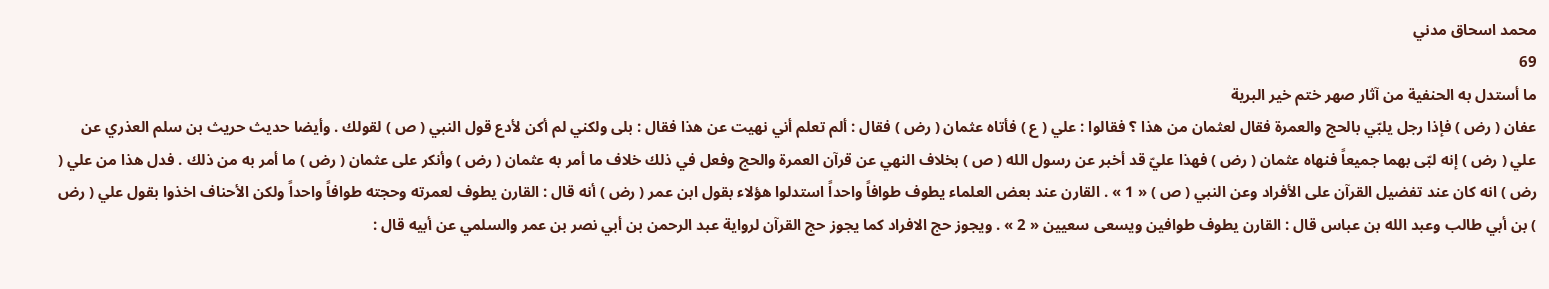محمد اسحاق مدني
69
ما أستدل به الحنفية من آثار صهر ختم خير البرية
عفان ( رض ) فإذا رجل يلبّي بالحج والعمرة فقال لعثمان من هذا ؟ فقالوا : علي ( ع ) فأتاه عثمان ( رض ) فقال : ألم تعلم أني نهيت عن هذا فقال : بلى ولكني لم أكن لأدع قول النبي ( ص ) لقولك . وأيضا حديث حريث بن سلم العذري عن علي ( رض ) إنه لبّى بهما جميعاً فنهاه عثمان ( رض ) فهذا عليّ قد أخبر عن رسول الله ( ص ) بخلاف النهي عن قرآن العمرة والحج وفعل في ذلك خلاف ما أمر به عثمان ( رض ) وأنكر على عثمان ( رض ) ما أمر به من ذلك . فدل هذا من علي ( رض ) انه كان عند تفضيل القرآن على الأفراد وعن النبي ( ص ) « 1 » . القارن عند بعض العلماء يطوف طوافاً واحداً استدلوا هؤلاء بقول ابن عمر ( رض ) أنه قال : القارن يطوف لعمرته وحجته طوافاً واحداً ولكن الأحناف اخذوا بقول علي ( رض ) بن أبي طالب وعبد الله بن عباس قال : القارن يطوف طوافين ويسعى سعيين « 2 » . ويجوز حج الافراد كما يجوز حج القرآن لرواية عبد الرحمن بن أبي نصر بن عمر والسلمي عن أبيه قال :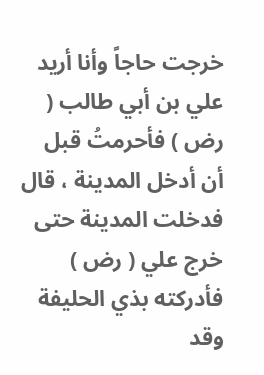خرجت حاجاً وأنا أريد علي بن أبي طالب ( رض ) فأحرمتُ قبل أن أدخل المدينة ، قال فدخلت المدينة حتى خرج علي ( رض ) فأدركته بذي الحليفة وقد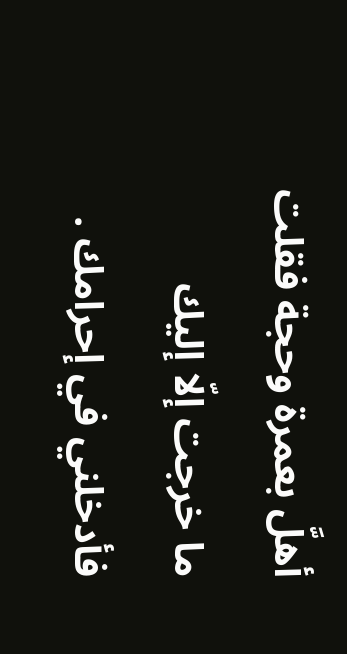أهلَّ بعمرة وحجة فقلت ما خرجت إلّا إليك فأدخلني في إحرامك .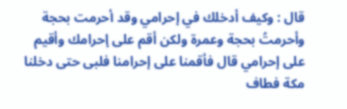قال : وكيف أدخلك في إحرامي وقد أحرمت بحجة وأحرمتُ بحجة وعمرة ولكن أقم على إحرامك وأقيم على إحرامي قال فأقمنا على إحرامنا فلبى حتى دخلنا مكة فطاف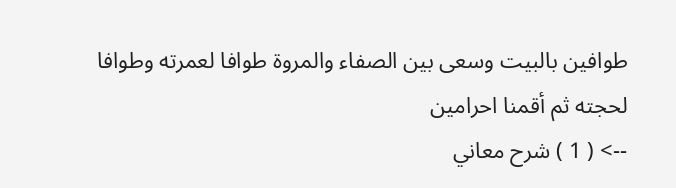طوافين بالبيت وسعى بين الصفاء والمروة طوافا لعمرته وطوافا لحجته ثم أقمنا احرامين
--> ( 1 ) شرح معاني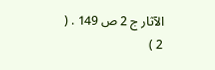الآثار ج 2 ص 149 . ( 2 )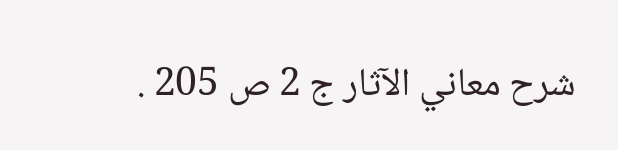شرح معاني الآثار ج 2 ص 205 .